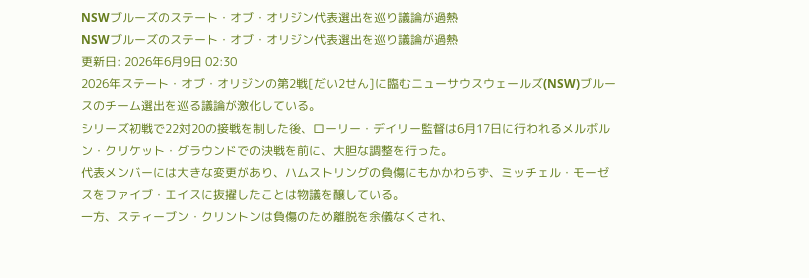NSWブルーズのステート・オブ・オリジン代表選出を巡り議論が過熱
NSWブルーズのステート・オブ・オリジン代表選出を巡り議論が過熱
更新日: 2026年6月9日 02:30
2026年ステート・オブ・オリジンの第2戦[だい2せん]に臨むニューサウスウェールズ(NSW)ブルースのチーム選出を巡る議論が激化している。
シリーズ初戦で22対20の接戦を制した後、ローリー・デイリー監督は6月17日に行われるメルボルン・クリケット・グラウンドでの決戦を前に、大胆な調整を行った。
代表メンバーには大きな変更があり、ハムストリングの負傷にもかかわらず、ミッチェル・モーゼスをファイブ・エイスに抜擢したことは物議を醸している。
一方、スティーブン・クリントンは負傷のため離脱を余儀なくされ、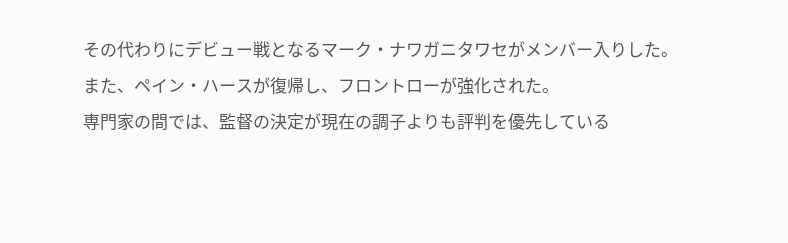その代わりにデビュー戦となるマーク・ナワガニタワセがメンバー入りした。
また、ペイン・ハースが復帰し、フロントローが強化された。
専門家の間では、監督の決定が現在の調子よりも評判を優先している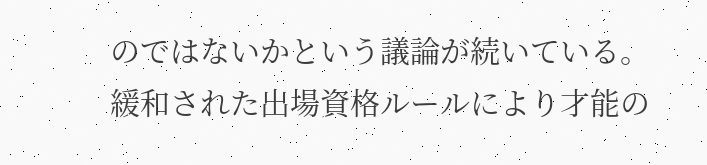のではないかという議論が続いている。
緩和された出場資格ルールにより才能の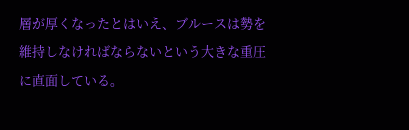層が厚くなったとはいえ、ブルースは勢を維持しなければならないという大きな重圧に直面している。